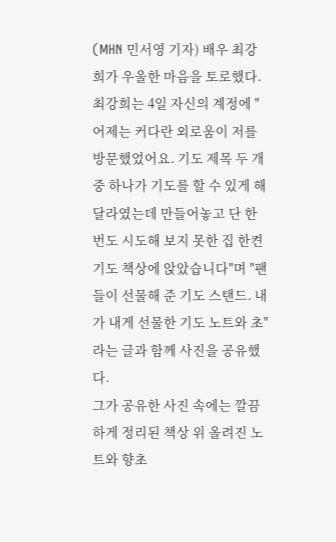(MHN 민서영 기자) 배우 최강희가 우울한 마음을 토로했다.
최강희는 4일 자신의 계정에 "어제는 커다란 외로움이 저를 방문했었어요. 기도 제목 두 개 중 하나가 기도를 할 수 있게 해달라였는데 만들어놓고 단 한 번도 시도해 보지 못한 집 한켠 기도 책상에 앉았습니다"며 "팬들이 선물해 준 기도 스탠드. 내가 내게 선물한 기도 노트와 초"라는 글과 함께 사진을 공유했다.
그가 공유한 사진 속에는 깔끔하게 정리된 책상 위 올려진 노트와 향초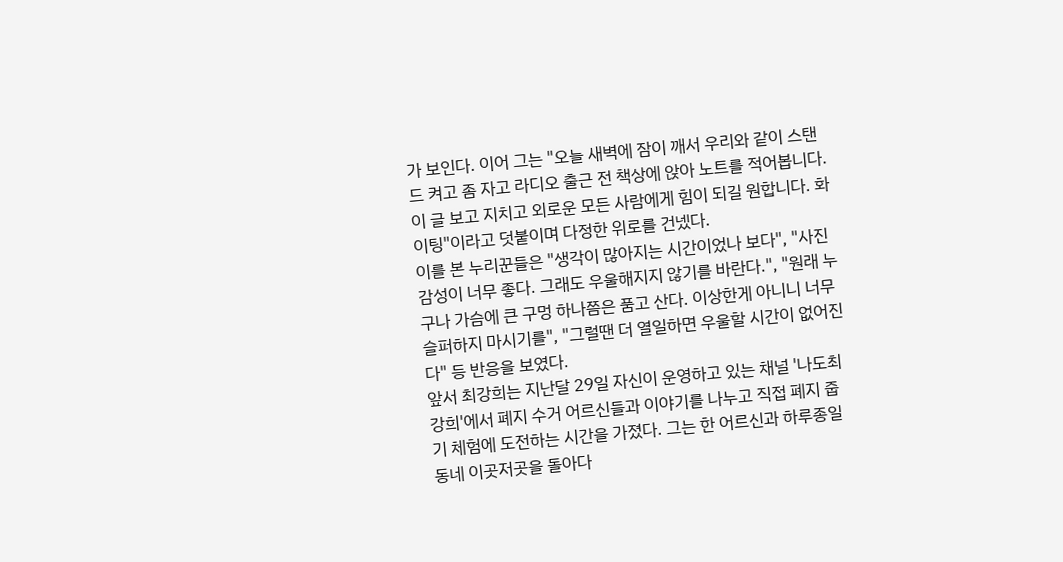가 보인다. 이어 그는 "오늘 새벽에 잠이 깨서 우리와 같이 스탠드 켜고 좀 자고 라디오 출근 전 책상에 앉아 노트를 적어봅니다. 이 글 보고 지치고 외로운 모든 사람에게 힘이 되길 원합니다. 화이팅"이라고 덧붙이며 다정한 위로를 건넸다.
이를 본 누리꾼들은 "생각이 많아지는 시간이었나 보다", "사진 감성이 너무 좋다. 그래도 우울해지지 않기를 바란다.", "원래 누구나 가슴에 큰 구멍 하나쯤은 품고 산다. 이상한게 아니니 너무 슬퍼하지 마시기를", "그럴땐 더 열일하면 우울할 시간이 없어진다" 등 반응을 보였다.
앞서 최강희는 지난달 29일 자신이 운영하고 있는 채널 '나도최강희'에서 폐지 수거 어르신들과 이야기를 나누고 직접 폐지 줍기 체험에 도전하는 시간을 가졌다. 그는 한 어르신과 하루종일 동네 이곳저곳을 돌아다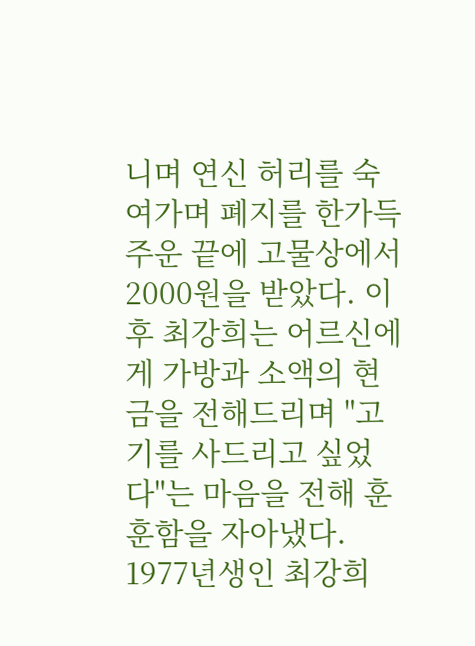니며 연신 허리를 숙여가며 폐지를 한가득 주운 끝에 고물상에서 2000원을 받았다. 이후 최강희는 어르신에게 가방과 소액의 현금을 전해드리며 "고기를 사드리고 싶었다"는 마음을 전해 훈훈함을 자아냈다.
1977년생인 최강희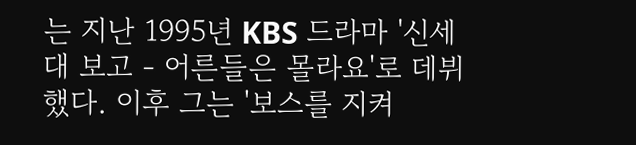는 지난 1995년 KBS 드라마 '신세대 보고 - 어른들은 몰라요'로 데뷔했다. 이후 그는 '보스를 지켜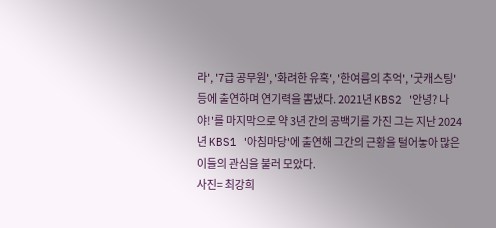라', '7급 공무원', '화려한 유혹', '한여름의 추억', '굿캐스팅' 등에 출연하며 연기력을 뽐냈다. 2021년 KBS2 '안녕? 나야!'를 마지막으로 약 3년 간의 공백기를 가진 그는 지난 2024년 KBS1 '아침마당'에 출연해 그간의 근황을 털어놓아 많은 이들의 관심을 불러 모았다.
사진= 최강희